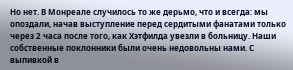Но нет. В Монреале случилось то же дерьмо, что и всегда: мы опоздали, начав выступление перед сердитыми фанатами только через 2 часа после того, как Хэтфилда увезли в больницу. Наши собственные поклонники были очень недовольны нами. С выпивкой в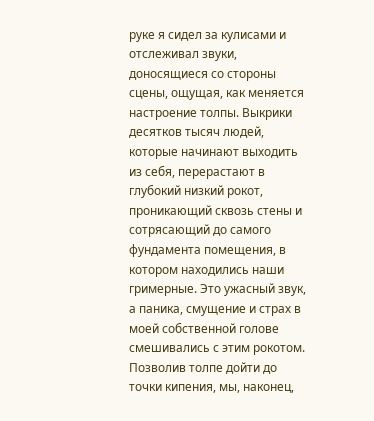руке я сидел за кулисами и отслеживал звуки, доносящиеся со стороны сцены, ощущая, как меняется настроение толпы. Выкрики десятков тысяч людей, которые начинают выходить из себя, перерастают в глубокий низкий рокот, проникающий сквозь стены и сотрясающий до самого фундамента помещения, в котором находились наши гримерные. Это ужасный звук, а паника, смущение и страх в моей собственной голове смешивались с этим рокотом. Позволив толпе дойти до точки кипения, мы, наконец,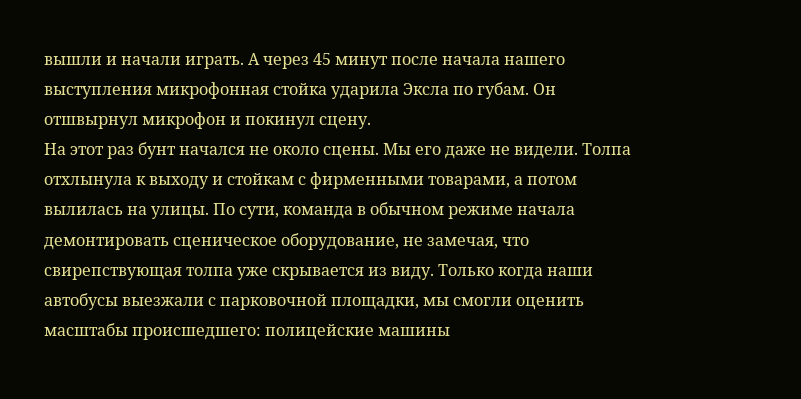вышли и начали играть. А через 45 минут после начала нашего выступления микрофонная стойка ударила Эксла по губам. Он отшвырнул микрофон и покинул сцену.
На этот раз бунт начался не около сцены. Мы его даже не видели. Толпа отхлынула к выходу и стойкам с фирменными товарами, а потом вылилась на улицы. По сути, команда в обычном режиме начала демонтировать сценическое оборудование, не замечая, что свирепствующая толпа уже скрывается из виду. Только когда наши автобусы выезжали с парковочной площадки, мы смогли оценить масштабы происшедшего: полицейские машины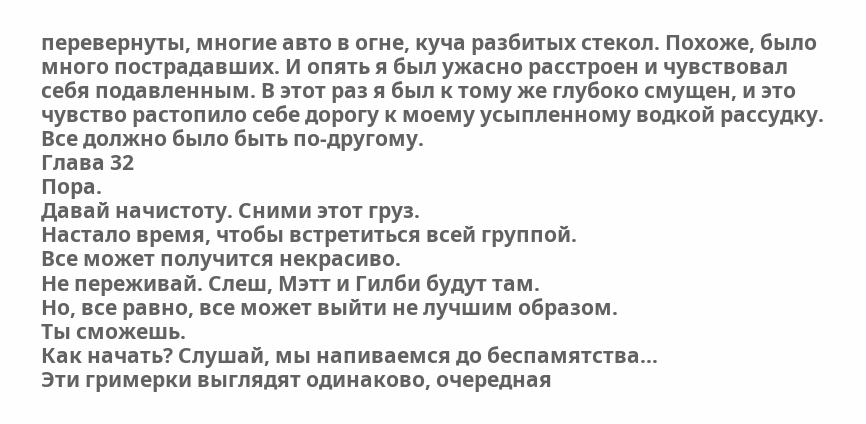перевернуты, многие авто в огне, куча разбитых стекол. Похоже, было много пострадавших. И опять я был ужасно расстроен и чувствовал себя подавленным. В этот раз я был к тому же глубоко смущен, и это чувство растопило себе дорогу к моему усыпленному водкой рассудку.
Все должно было быть по-другому.
Глава 32
Пора.
Давай начистоту. Сними этот груз.
Настало время, чтобы встретиться всей группой.
Все может получится некрасиво.
Не переживай. Слеш, Мэтт и Гилби будут там.
Но, все равно, все может выйти не лучшим образом.
Ты сможешь.
Как начать? Слушай, мы напиваемся до беспамятства…
Эти гримерки выглядят одинаково, очередная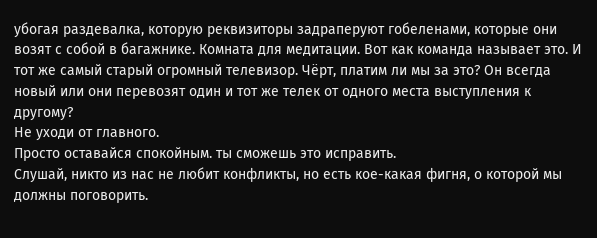убогая раздевалка, которую реквизиторы задраперуют гобеленами, которые они возят с собой в багажнике. Комната для медитации. Вот как команда называет это. И тот же самый старый огромный телевизор. Чёрт, платим ли мы за это? Он всегда новый или они перевозят один и тот же телек от одного места выступления к другому?
Не уходи от главного.
Просто оставайся спокойным. ты сможешь это исправить.
Слушай, никто из нас не любит конфликты, но есть кое-какая фигня, о которой мы должны поговорить.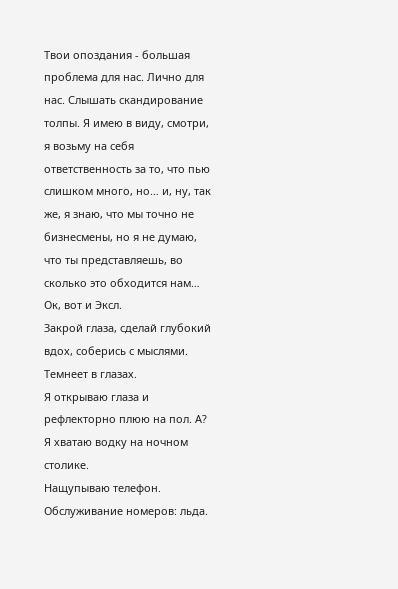Твои опоздания - большая проблема для нас. Лично для нас. Слышать скандирование толпы. Я имею в виду, смотри, я возьму на себя ответственность за то, что пью слишком много, но… и, ну, так же, я знаю, что мы точно не бизнесмены, но я не думаю, что ты представляешь, во сколько это обходится нам…
Ок, вот и Эксл.
Закрой глаза, сделай глубокий вдох, соберись с мыслями.
Темнеет в глазах.
Я открываю глаза и рефлекторно плюю на пол. А?
Я хватаю водку на ночном столике.
Нащупываю телефон.
Обслуживание номеров: льда.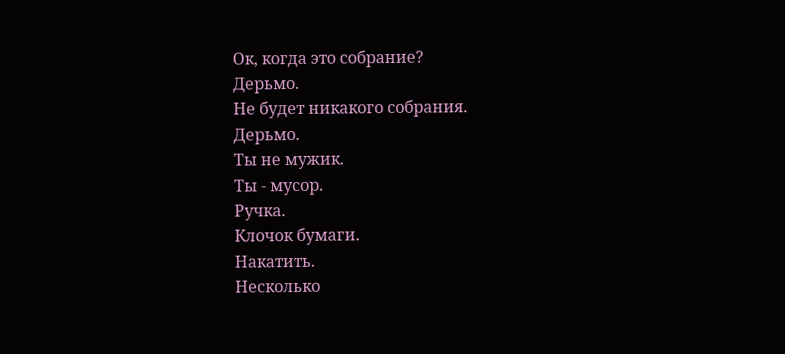Ок, когда это собрание?
Дерьмо.
Не будет никакого собрания.
Дерьмо.
Ты не мужик.
Ты - мусор.
Ручка.
Клочок бумаги.
Накатить.
Несколько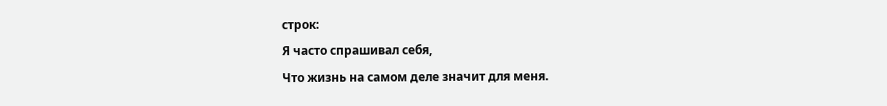строк:
Я часто спрашивал себя,
Что жизнь на самом деле значит для меня.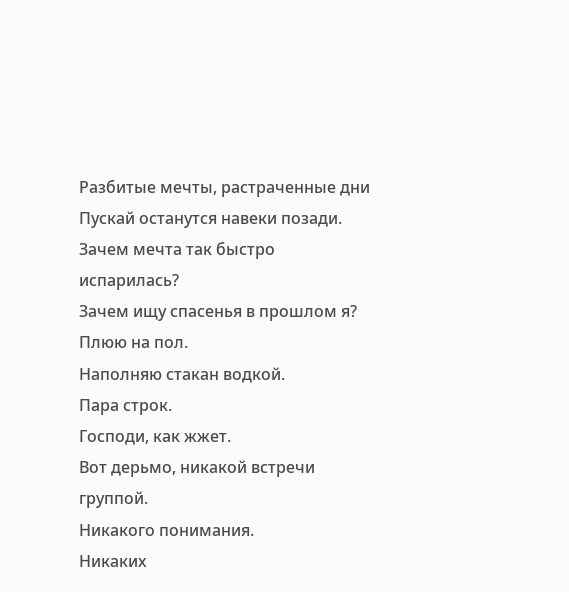Разбитые мечты, растраченные дни
Пускай останутся навеки позади.
Зачем мечта так быстро испарилась?
Зачем ищу спасенья в прошлом я?
Плюю на пол.
Наполняю стакан водкой.
Пара строк.
Господи, как жжет.
Вот дерьмо, никакой встречи группой.
Никакого понимания.
Никаких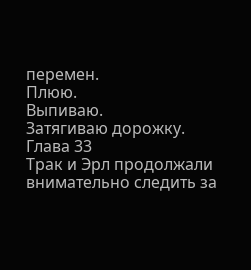перемен.
Плюю.
Выпиваю.
Затягиваю дорожку.
Глава 33
Трак и Эрл продолжали внимательно следить за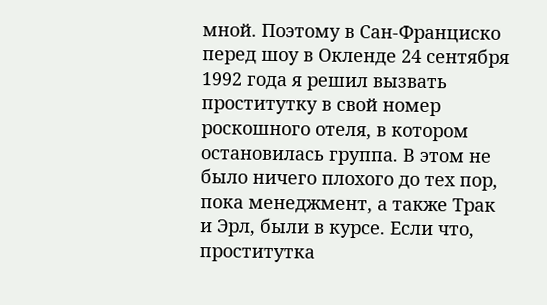мной. Поэтому в Сан-Франциско перед шоу в Окленде 24 сентября 1992 года я решил вызвать проститутку в свой номер роскошного отеля, в котором остановилась группа. В этом не было ничего плохого до тех пор, пока менеджмент, а также Трак и Эрл, были в курсе. Если что, проститутка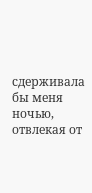сдерживала бы меня ночью, отвлекая от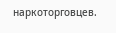наркоторговцев.